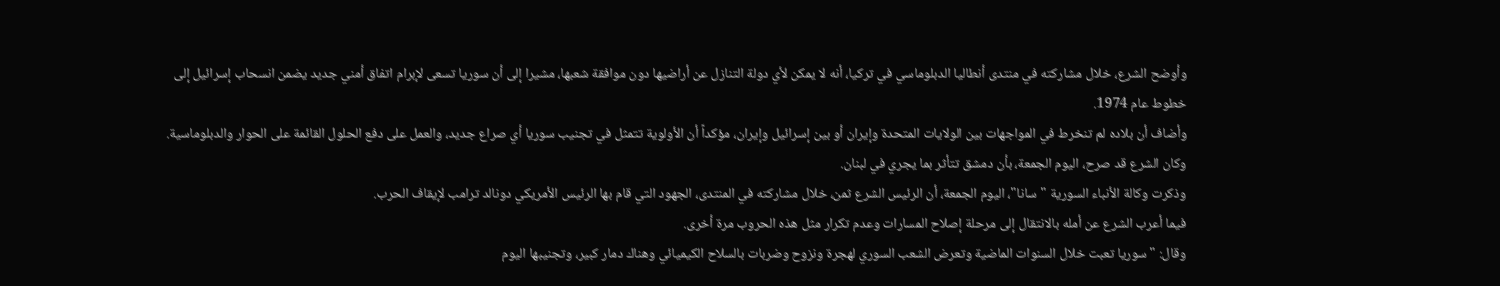وأوضح الشرع، خلال مشاركته في منتدى أنطاليا الدبلوماسي في تركيا، أنه لا يمكن لأي دولة التنازل عن أراضيها دون موافقة شعبها، مشيرا إلى أن سوريا تسعى لإبرام اتفاق أمني جديد يضمن انسحاب إسرائيل إلى خطوط عام 1974.
وأضاف أن بلاده لم تنخرط في المواجهات بين الولايات المتحدة وإيران أو بين إسرائيل وإيران، مؤكداً أن الأولوية تتمثل في تجنيب سوريا أي صراع جديد، والعمل على دفع الحلول القائمة على الحوار والدبلوماسية.
وكان الشرع قد صرح، اليوم الجمعة، بأن دمشق تتأثر بما يجري في لبنان.
وذكرت وكالة الأنباء السورية "سانا"، اليوم الجمعة، أن الرئيس الشرع ثمن، خلال مشاركته في المنتدى، الجهود التي قام بها الرئيس الأمريكي دونالد ترامب لإيقاف الحرب.
فيما أعرب الشرع عن أمله بالانتقال إلى مرحلة إصلاح المسارات وعدم تكرار مثل هذه الحروب مرة أخرى.
وقال: "سوريا تعبت خلال السنوات الماضية وتعرض الشعب السوري لهجرة ونزوح وضربات بالسلاح الكيميائي وهناك دمار كبير، وتجنيبها اليوم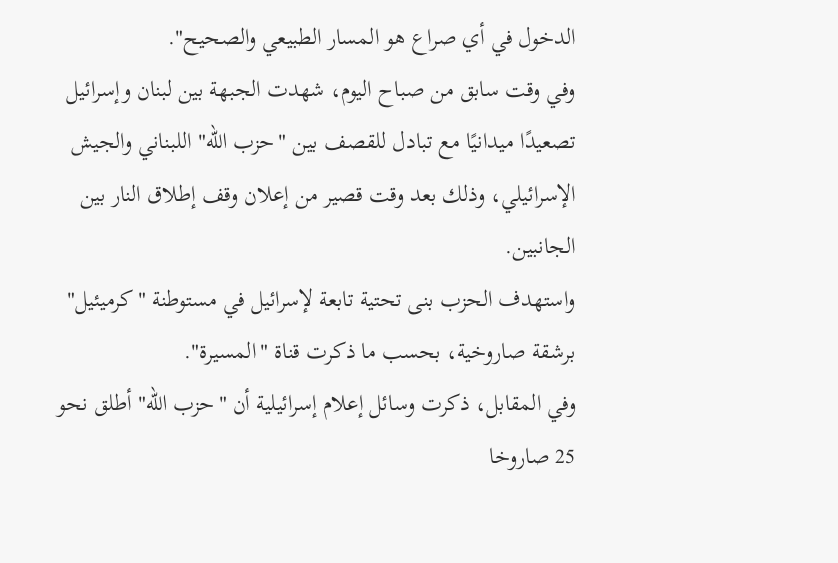الدخول في أي صراع هو المسار الطبيعي والصحيح".
وفي وقت سابق من صباح اليوم، شهدت الجبهة بين لبنان وإسرائيل تصعيدًا ميدانيًا مع تبادل للقصف بين "حزب الله" اللبناني والجيش الإسرائيلي، وذلك بعد وقت قصير من إعلان وقف إطلاق النار بين الجانبين.
واستهدف الحزب بنى تحتية تابعة لإسرائيل في مستوطنة "كرميئيل" برشقة صاروخية، بحسب ما ذكرت قناة "المسيرة".
وفي المقابل، ذكرت وسائل إعلام إسرائيلية أن "حزب الله" أطلق نحو 25 صاروخا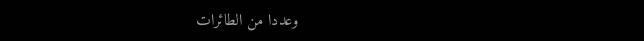وعددا من الطائرات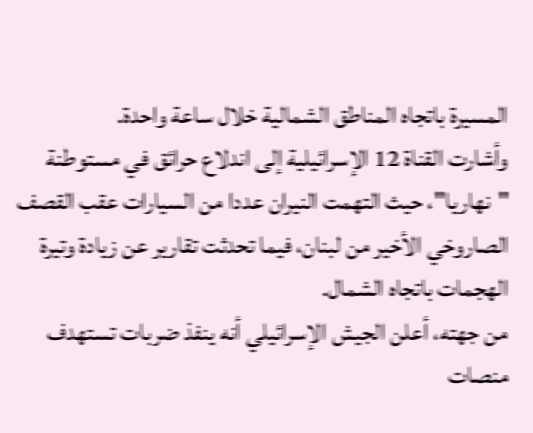المسيرة باتجاه المناطق الشمالية خلال ساعة واحدة.
وأشارت القناة 12 الإسرائيلية إلى اندلاع حرائق في مستوطنة "نهاريا"، حيث التهمت النيران عددا من السيارات عقب القصف الصاروخي الأخير من لبنان، فيما تحدثت تقارير عن زيادة وتيرة الهجمات باتجاه الشمال.
من جهته، أعلن الجيش الإسرائيلي أنه ينفذ ضربات تستهدف منصات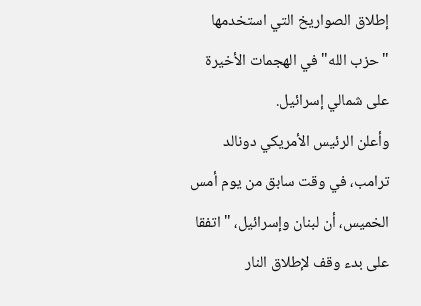إطلاق الصواريخ التي استخدمها "حزب الله" في الهجمات الأخيرة على شمالي إسرائيل.
وأعلن الرئيس الأمريكي دونالد ترامب، في وقت سابق من يوم أمس الخميس، أن لبنان وإسرائيل، "اتفقا على بدء وقف لإطلاق النار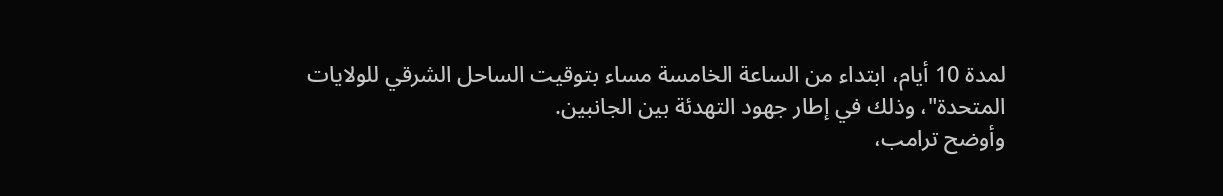لمدة 10 أيام، ابتداء من الساعة الخامسة مساء بتوقيت الساحل الشرقي للولايات المتحدة"، وذلك في إطار جهود التهدئة بين الجانبين.
وأوضح ترامب،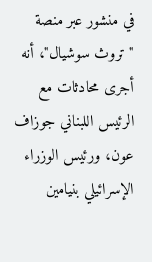في منشور عبر منصة "تروث سوشيال"، أنه أجرى محادثات مع الرئيس اللبناني جوزاف عون، ورئيس الوزراء الإسرائيلي بنيامين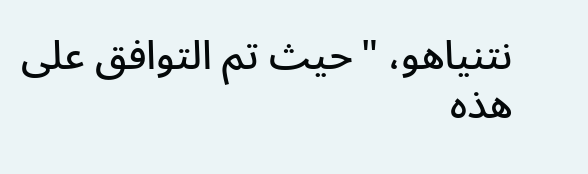نتنياهو، "حيث تم التوافق على هذه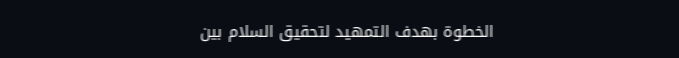الخطوة بهدف التمهيد لتحقيق السلام بين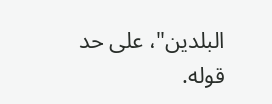البلدين"، على حد قوله.